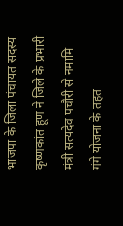भाजपा के जिला पंचायत सदस्य कृष्णकांत हूण ने जिले के प्रभारी मंत्री सत्यदेव पचौरी से नमामि गंगे योजना के तहत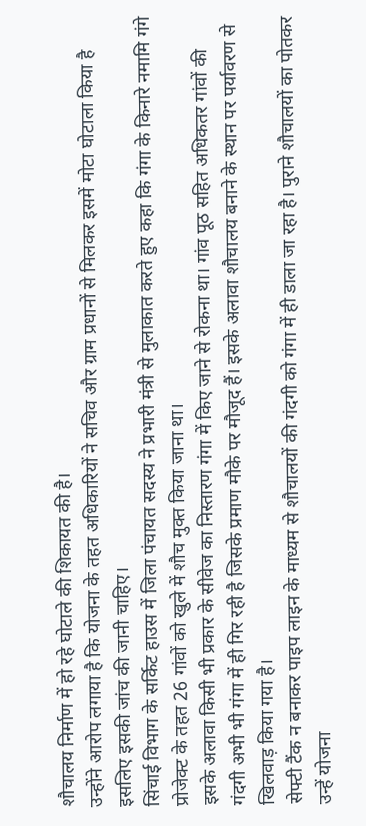शौचालय निर्माण में हो रहे घोटाले की शिकायत की है।
उन्होंने आरोप लगाया है कि योजना के तहत अधिकारियों ने सचिव और ग्राम प्रधानों से मिलकर इसमें मोटा घोटाला किया है इसलिए इसकी जांच की जानी चाहिए।
सिंचाई विभाग के सर्किट हाउस में जिला पंचायत सदस्य ने प्रभारी मंत्री से मुलाकात करते हुए कहा कि गंगा के किनारे नमामि गंगे प्रोजेक्ट के तहत 26 गांवों को खुले में शौच मुक्त किया जाना था।
इसके अलावा किसी भी प्रकार के सीवेज का निस्तारण गंगा में किए जाने से रोकना था। गांव पूठ सहित अधिकतर गांवों की गंदगी अभी भी गंगा में ही गिर रही है जिसके प्रमाण मौके पर मौजूद हैं। इसके अलावा शौचालय बनाने के स्थान पर पर्यावरण से खिलवाड़ किया गया है।
सेफ्टी टैंक न बनाकर पाइप लाइन के माध्यम से शौचालयों की गंदगी को गंगा में ही डाला जा रहा है। पुराने शौचालयों का पोतकर उन्हें योजना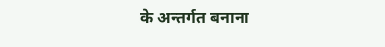के अन्तर्गत बनाना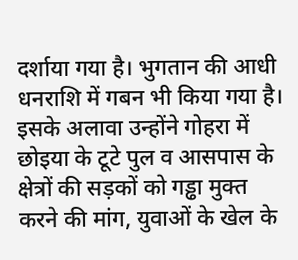दर्शाया गया है। भुगतान की आधी धनराशि में गबन भी किया गया है।
इसके अलावा उन्होंने गोहरा में छोइया के टूटे पुल व आसपास के क्षेत्रों की सड़कों को गड्ढा मुक्त करने की मांग, युवाओं के खेल के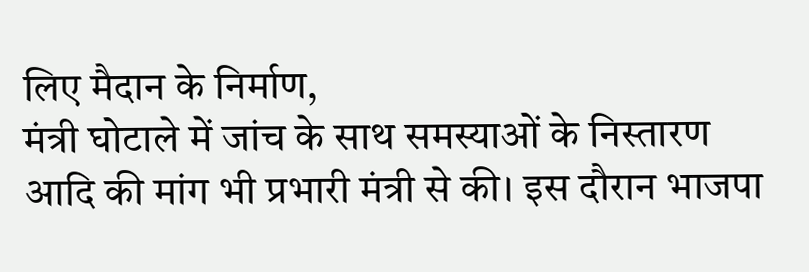लिए मैदान के निर्माण,
मंत्री घोटाले में जांच के साथ समस्याओं के निस्तारण आदि की मांग भी प्रभारी मंत्री से की। इस दौरान भाजपा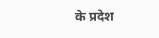के प्रदेश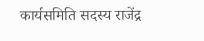कार्यसमिति सदस्य राजेंद्र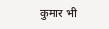कुमार भी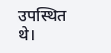उपस्थित थे।